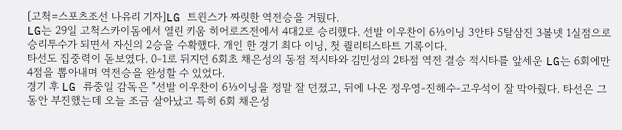[고척=스포츠조선 나유리 기자]LG 트윈스가 짜릿한 역전승을 거뒀다.
LG는 29일 고척스카이돔에서 열린 키움 히어로즈전에서 4대2로 승리했다. 선발 이우찬이 6⅓이닝 3안타 5탈삼진 3볼넷 1실점으로 승리투수가 되면서 자신의 2승을 수확했다. 개인 한 경기 최다 이닝, 첫 퀄리티스타트 기록이다.
타선도 집중력이 돋보였다. 0-1로 뒤지던 6회초 채은성의 동점 적시타와 김민성의 2타점 역전 결승 적시타를 앞세운 LG는 6회에만 4점을 뽑아내며 역전승을 완성할 수 있었다.
경기 후 LG 류중일 감독은 "선발 이우찬이 6⅓이닝을 정말 잘 던졌고, 뒤에 나온 정우영-진해수-고우석이 잘 막아줬다. 타선은 그동안 부진했는데 오늘 조금 살아났고 특히 6회 채은성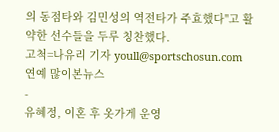의 동점타와 김민성의 역전타가 주효했다"고 활약한 선수들을 두루 칭찬했다.
고척=나유리 기자 youll@sportschosun.com
연예 많이본뉴스
-
유혜정, 이혼 후 옷가게 운영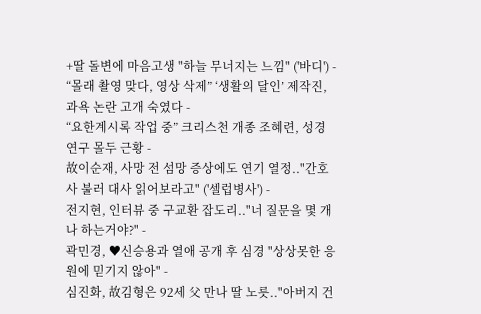+딸 돌변에 마음고생 "하늘 무너지는 느낌" ('바디') -
“몰래 촬영 맞다, 영상 삭제” ‘생활의 달인’ 제작진, 과욕 논란 고개 숙였다 -
“요한계시록 작업 중” 크리스천 개종 조혜련, 성경 연구 몰두 근황 -
故이순재, 사망 전 섬망 증상에도 연기 열정.."간호사 불러 대사 읽어보라고" ('셀럽병사') -
전지현, 인터뷰 중 구교환 잡도리.."너 질문을 몇 개나 하는거야?" -
곽민경, ♥신승용과 열애 공개 후 심경 "상상못한 응원에 믿기지 않아" -
심진화, 故김형은 92세 父 만나 딸 노릇.."아버지 건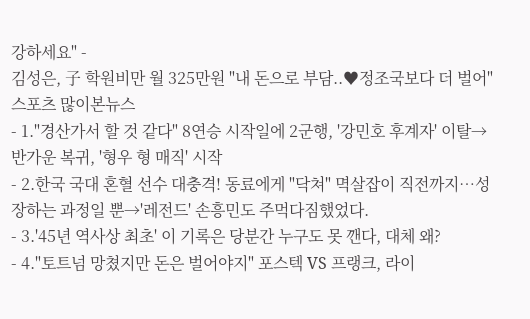강하세요" -
김성은, 子 학원비만 월 325만원 "내 돈으로 부담..♥정조국보다 더 벌어"
스포츠 많이본뉴스
- 1."경산가서 할 것 같다" 8연승 시작일에 2군행, '강민호 후계자' 이탈→반가운 복귀, '형우 형 매직' 시작
- 2.한국 국대 혼혈 선수 대충격! 동료에게 "닥쳐" 멱살잡이 직전까지…성장하는 과정일 뿐→'레전드' 손흥민도 주먹다짐했었다.
- 3.'45년 역사상 최초' 이 기록은 당분간 누구도 못 깬다, 대체 왜?
- 4."토트넘 망쳤지만 돈은 벌어야지" 포스텍 VS 프랭크, 라이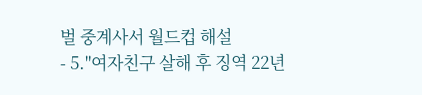벌 중계사서 월드컵 해설
- 5."여자친구 살해 후 징역 22년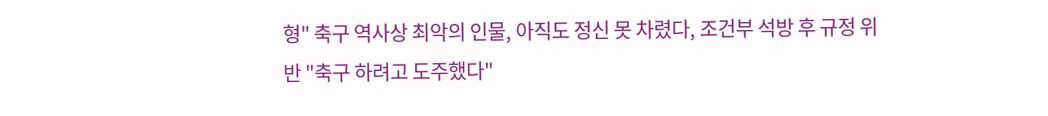형" 축구 역사상 최악의 인물, 아직도 정신 못 차렸다, 조건부 석방 후 규정 위반 "축구 하려고 도주했다"